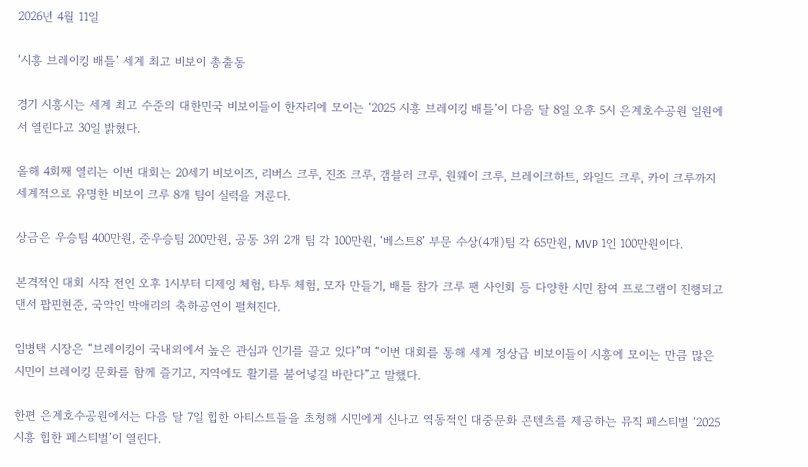2026년 4월 11일

‘시흥 브레이킹 배틀’ 세계 최고 비보이 총출동

경기 시흥시는 세계 최고 수준의 대한민국 비보이들이 한자리에 모이는 ‘2025 시흥 브레이킹 배틀’이 다음 달 8일 오후 5시 은계호수공원 일원에서 열린다고 30일 밝혔다.

올해 4회째 열리는 이번 대회는 20세기 비보이즈, 리버스 크루, 진조 크루, 갬블러 크루, 원웨이 크루, 브레이크하트, 와일드 크루, 카이 크루까지 세계적으로 유명한 비보이 크루 8개 팀이 실력을 겨룬다.

상금은 우승팀 400만원, 준우승팀 200만원, 공동 3위 2개 팀 각 100만원, ‘베스트8’ 부문 수상(4개)팀 각 65만원, MVP 1인 100만원이다.

본격적인 대회 시작 전인 오후 1시부터 디제잉 체험, 타투 체험, 모자 만들기, 배틀 참가 크루 팬 사인회 등 다양한 시민 참여 프로그램이 진행되고 댄서 팝핀현준, 국악인 박애리의 축하공연이 펼쳐진다.

임병택 시장은 “브레이킹이 국내외에서 높은 관심과 인기를 끌고 있다”며 “이번 대회를 통해 세계 정상급 비보이들이 시흥에 모이는 만큼 많은 시민이 브레이킹 문화를 함께 즐기고, 지역에도 활기를 불어넣길 바란다”고 말했다.

한편 은계호수공원에서는 다음 달 7일 힙한 아티스트들을 초청해 시민에게 신나고 역동적인 대중문화 콘텐츠를 제공하는 뮤직 페스티벌 ‘2025 시흥 힙한 페스티벌’이 열린다.